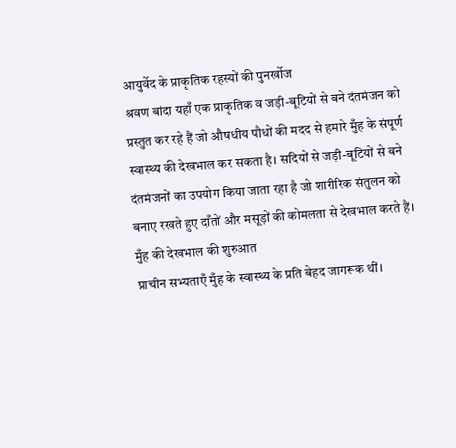आयुर्वेद के प्राकृतिक रहस्यों की पुनर्खोज
श्रवण बांदा यहाँ एक प्राकृतिक व जड़ी-बूटियों से बने दंतमंजन को प्रस्तुत कर रहे हैं जो औषधीय पौधों की मदद से हमारे मुँह के संपूर्ण स्वास्थ्य की देखभाल कर सकता है। सदियों से जड़ी-बूटियों से बने दंतमंजनों का उपयोग किया जाता रहा है जो शारीरिक संतुलन को बनाए रखते हुए दाँतों और मसूड़ों की कोमलता से देखभाल करते हैं।
मुँह की देखभाल की शुरुआत
प्राचीन सभ्यताएँ मुँह के स्वास्थ्य के प्रति बेहद जागरूक थीं।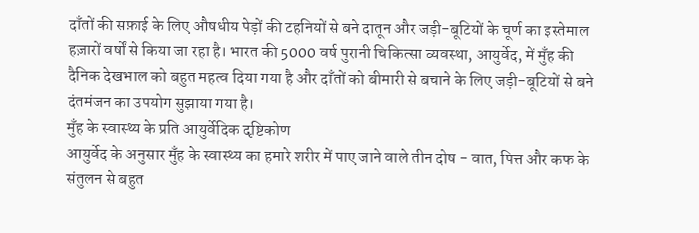दाँतों की सफ़ाई के लिए औषधीय पेड़ों की टहनियों से बने दातून और जड़ी-बूटियों के चूर्ण का इस्तेमाल हज़ारों वर्षों से किया जा रहा है। भारत की 5000 वर्ष पुरानी चिकित्सा व्यवस्था, आयुर्वेद, में मुँह की दैनिक देखभाल को बहुत महत्व दिया गया है और दाँतों को बीमारी से बचाने के लिए जड़ी-बूटियों से बने दंतमंजन का उपयोग सुझाया गया है।
मुँह के स्वास्थ्य के प्रति आयुर्वेदिक दृष्टिकोण
आयुर्वेद के अनुसार मुँह के स्वास्थ्य का हमारे शरीर में पाए जाने वाले तीन दोष - वात, पित्त और कफ के संतुलन से बहुत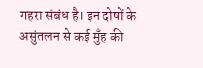गहरा संबंध है। इन दोषों के असुंतलन से कई मुँह की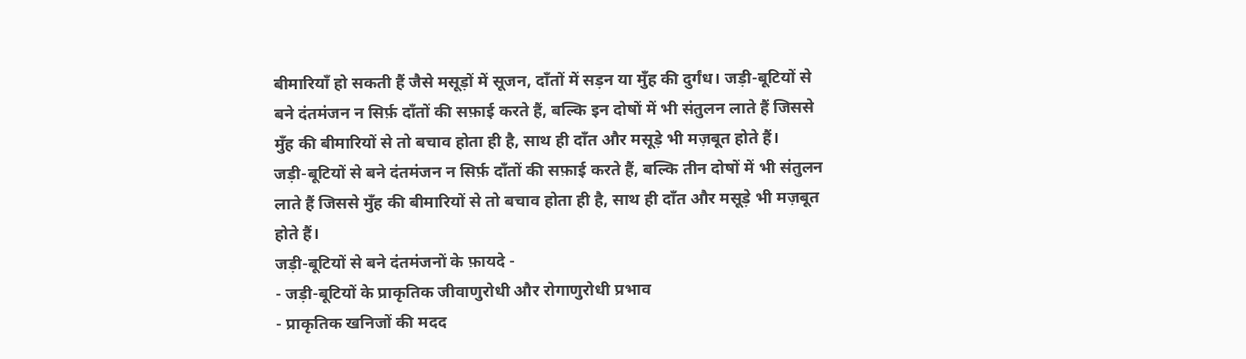बीमारियाँ हो सकती हैं जैसे मसूड़ों में सूजन, दाँतों में सड़न या मुँह की दुर्गंध। जड़ी-बूटियों से बने दंतमंजन न सिर्फ़ दाँतों की सफ़ाई करते हैं, बल्कि इन दोषों में भी संतुलन लाते हैं जिससे मुँह की बीमारियों से तो बचाव होता ही है, साथ ही दाँत और मसूड़े भी मज़बूत होते हैं।
जड़ी-बूटियों से बने दंतमंजन न सिर्फ़ दाँतों की सफ़ाई करते हैं, बल्कि तीन दोषों में भी संतुलन लाते हैं जिससे मुँह की बीमारियों से तो बचाव होता ही है, साथ ही दाँत और मसूड़े भी मज़बूत होते हैं।
जड़ी-बूटियों से बने दंतमंजनों के फ़ायदे -
- जड़ी-बूटियों के प्राकृतिक जीवाणुरोधी और रोगाणुरोधी प्रभाव
- प्राकृतिक खनिजों की मदद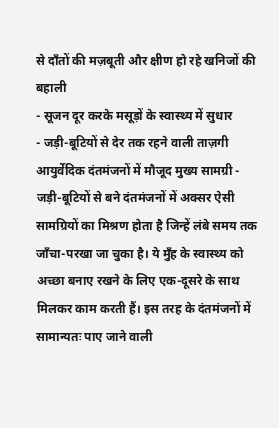से दाँतों की मज़बूती और क्षीण हो रहे खनिजों की बहाली
- सूजन दूर करके मसूड़ों के स्वास्थ्य में सुधार
- जड़ी-बूटियों से देर तक रहने वाली ताज़गी
आयुर्वेदिक दंतमंजनों में मौजूद मुख्य सामग्री -
जड़ी-बूटियों से बने दंतमंजनों में अक्सर ऐसी सामग्रियों का मिश्रण होता है जिन्हें लंबे समय तक जाँचा-परखा जा चुका है। ये मुँह के स्वास्थ्य को अच्छा बनाए रखने के लिए एक-दूसरे के साथ मिलकर काम करती हैं। इस तरह के दंतमंजनों में सामान्यतः पाए जाने वाली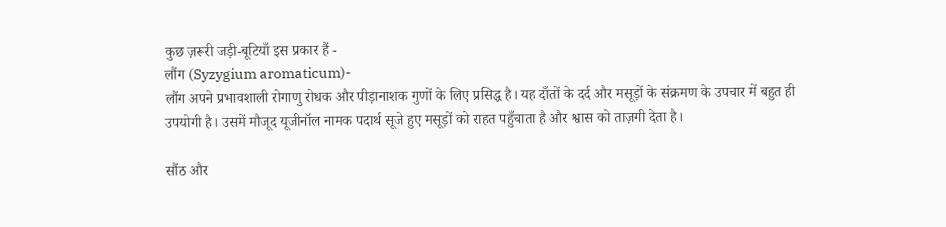कुछ ज़रूरी जड़ी-बूटियाँ इस प्रकार हैं -
लौंग (Syzygium aromaticum)-
लौंग अपने प्रभावशाली रोगाणु रोधक और पीड़ानाशक गुणों के लिए प्रसिद्ध है। यह दाँतों के दर्द और मसूड़ों के संक्रमण के उपचार में बहुत ही उपयोगी है। उसमें मौजूद यूजीनॉल नामक पदार्थ सूजे हुए मसूड़ों को राहत पहुँचाता है और श्वास को ताज़गी देता है।

सौंठ और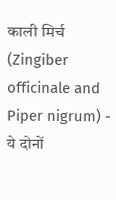काली मिर्च (Zingiber officinale and Piper nigrum) -
ये दोनों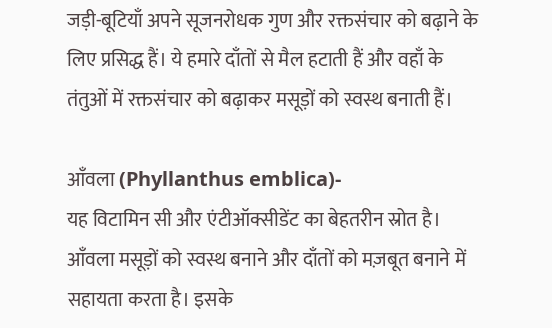जड़ी-बूटियाँ अपने सूजनरोधक गुण और रक्तसंचार को बढ़ाने के लिए प्रसिद्ध हैं। ये हमारे दाँतों से मैल हटाती हैं और वहाँ के तंतुओं में रक्तसंचार को बढ़ाकर मसूड़ों को स्वस्थ बनाती हैं।

आँवला (Phyllanthus emblica)-
यह विटामिन सी और एंटीऑक्सीडेंट का बेहतरीन स्रोत है। आँवला मसूड़ों को स्वस्थ बनाने और दाँतों को मज़बूत बनाने में सहायता करता है। इसके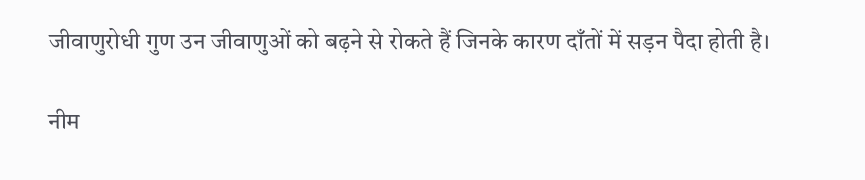जीवाणुरोधी गुण उन जीवाणुओं को बढ़ने से रोकते हैं जिनके कारण दाँतों में सड़न पैदा होती है।

नीम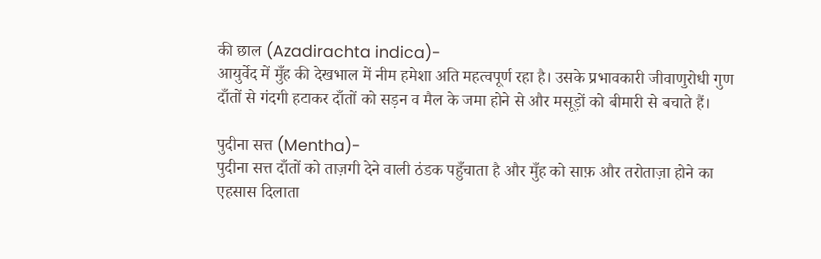की छाल (Azadirachta indica)-
आयुर्वेद में मुँह की देखभाल में नीम हमेशा अति महत्वपूर्ण रहा है। उसके प्रभावकारी जीवाणुरोधी गुण दाँतों से गंदगी हटाकर दाँतों को सड़न व मैल के जमा होने से और मसूड़ों को बीमारी से बचाते हैं।

पुदीना सत्त (Mentha)-
पुदीना सत्त दाँतों को ताज़गी देने वाली ठंडक पहुँचाता है और मुँह को साफ़ और तरोताज़ा होने का एहसास दिलाता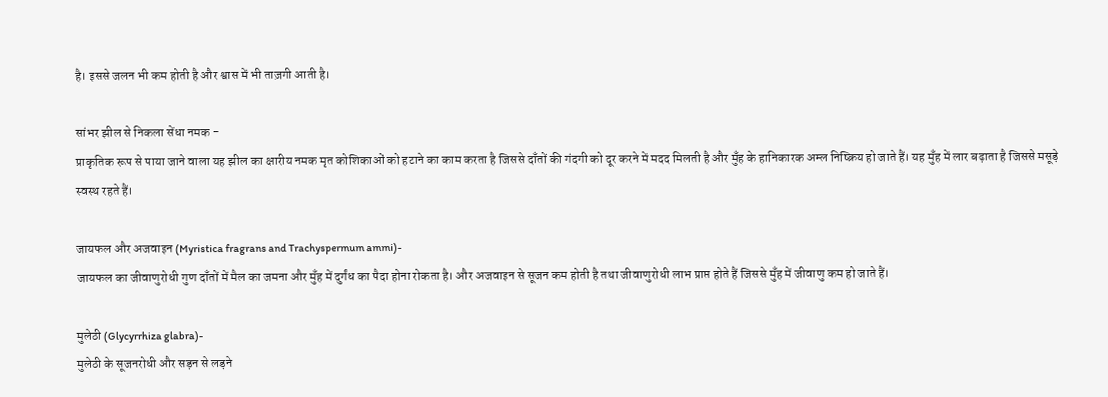है। इससे जलन भी कम होती है और श्वास में भी ताज़गी आती है।

सांभर झील से निकला सेंधा नमक -
प्राकृतिक रूप से पाया जाने वाला यह झील का क्षारीय नमक मृत कोशिकाओं को हटाने का काम करता है जिससे दाँतों की गंदगी को दूर करने में मदद मिलती है और मुँह के हानिकारक अम्ल निष्क्रिय हो जाते हैं। यह मुँह में लार बढ़ाता है जिससे मसूड़े स्वस्थ रहते हैं।

जायफल और अजवाइन (Myristica fragrans and Trachyspermum ammi)-
जायफल का जीवाणुरोधी गुण दाँतों में मैल का जमना और मुँह में दुर्गंध का पैदा होना रोकता है। और अजवाइन से सूजन कम होती है तथा जीवाणुरोधी लाभ प्राप्त होते हैं जिससे मुँह में जीवाणु कम हो जाते हैं।

मुलेठी (Glycyrrhiza glabra)-
मुलेठी के सूजनरोधी और सड़न से लड़ने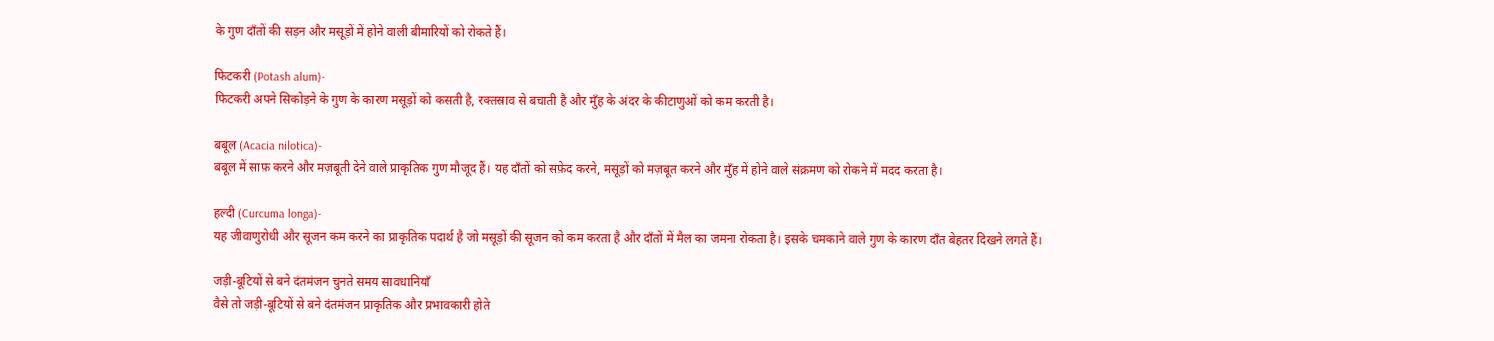के गुण दाँतों की सड़न और मसूड़ों में होने वाली बीमारियों को रोकते हैं।

फिटकरी (Potash alum)-
फिटकरी अपने सिकोड़ने के गुण के कारण मसूड़ों को कसती है, रक्तस्राव से बचाती है और मुँह के अंदर के कीटाणुओं को कम करती है।

बबूल (Acacia nilotica)-
बबूल में साफ़ करने और मज़बूती देने वाले प्राकृतिक गुण मौजूद हैं। यह दाँतों को सफ़ेद करने, मसूड़ों को मज़बूत करने और मुँह में होने वाले संक्रमण को रोकने में मदद करता है।

हल्दी (Curcuma longa)-
यह जीवाणुरोधी और सूजन कम करने का प्राकृतिक पदार्थ है जो मसूड़ों की सूजन को कम करता है और दाँतों में मैल का जमना रोकता है। इसके चमकाने वाले गुण के कारण दाँत बेहतर दिखने लगते हैं।

जड़ी-बूटियों से बने दंतमंजन चुनते समय सावधानियाँ
वैसे तो जड़ी-बूटियों से बने दंतमंजन प्राकृतिक और प्रभावकारी होते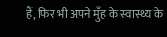हैं, फिर भी अपने मुँह के स्वास्थ्य के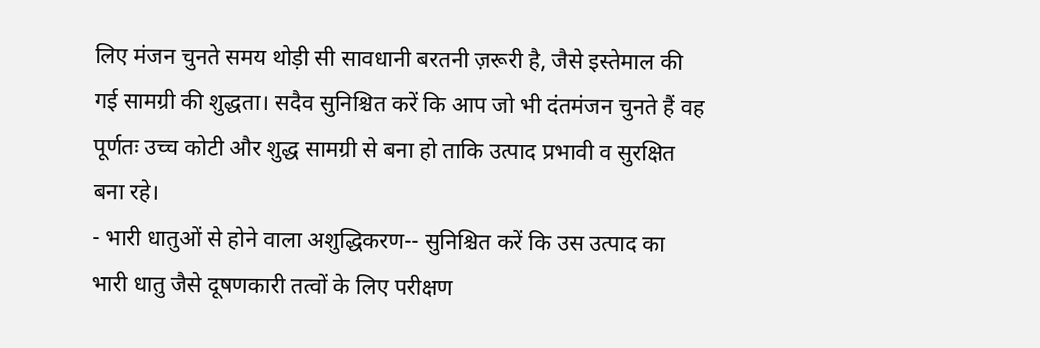लिए मंजन चुनते समय थोड़ी सी सावधानी बरतनी ज़रूरी है, जैसे इस्तेमाल की गई सामग्री की शुद्धता। सदैव सुनिश्चित करें कि आप जो भी दंतमंजन चुनते हैं वह पूर्णतः उच्च कोटी और शुद्ध सामग्री से बना हो ताकि उत्पाद प्रभावी व सुरक्षित बना रहे।
- भारी धातुओं से होने वाला अशुद्धिकरण-- सुनिश्चित करें कि उस उत्पाद का भारी धातु जैसे दूषणकारी तत्वों के लिए परीक्षण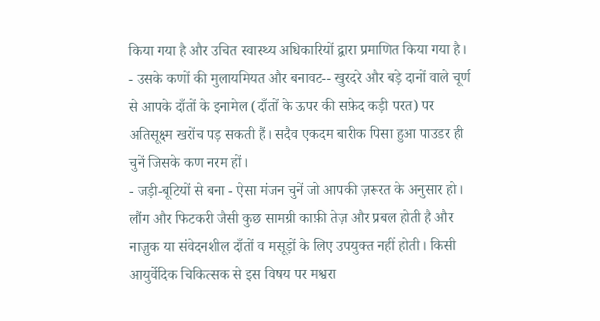किया गया है और उचित स्वास्थ्य अधिकारियों द्वारा प्रमाणित किया गया है।
- उसके कणों की मुलायमियत और बनावट-- खुरदरे और बड़े दानों वाले चूर्ण से आपके दाँतों के इनामेल (दाँतों के ऊपर की सफ़ेद कड़ी परत) पर अतिसूक्ष्म खरोंच पड़ सकती हैं। सदैव एकदम बारीक पिसा हुआ पाउडर ही चुनें जिसके कण नरम हों।
- जड़ी-बूटियों से बना - ऐसा मंजन चुनें जो आपकी ज़रूरत के अनुसार हो। लौंग और फिटकरी जैसी कुछ सामग्री काफ़ी तेज़ और प्रबल होती है और नाज़ुक या संवेदनशील दाँतों व मसूड़ों के लिए उपयुक्त नहीं होती। किसी आयुर्वेदिक चिकित्सक से इस विषय पर मश्वरा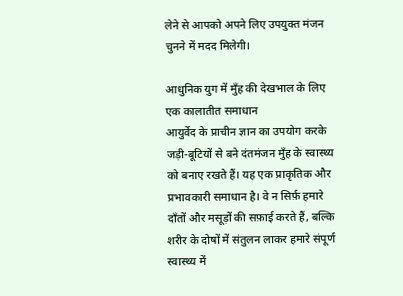लेने से आपको अपने लिए उपयुक्त मंजन चुनने में मदद मिलेगी।

आधुनिक युग में मुँह की देखभाल के लिए एक कालातीत समाधान
आयुर्वेद के प्राचीन ज्ञान का उपयोग करके जड़ी-बूटियों से बने दंतमंजन मुँह के स्वास्थ्य को बनाए रखते हैं। यह एक प्राकृतिक और प्रभावकारी समाधान है। वे न सिर्फ़ हमारे दाँतों और मसूड़ों की सफ़ाई करते हैं, बल्कि शरीर के दोषों में संतुलन लाकर हमारे संपूर्ण स्वास्थ्य में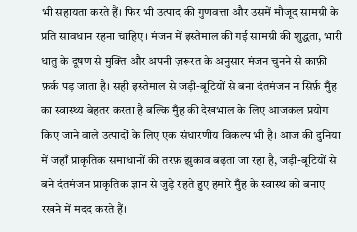भी सहायता करते हैं। फिर भी उत्पाद की गुणवत्ता और उसमें मौजूद सामग्री के प्रति सावधान रहना चाहिए। मंजन में इस्तेमाल की गई सामग्री की शुद्धता, भारी धातु के दूषण से मुक्ति और अपनी ज़रूरत के अनुसार मंजन चुनने से काफ़ी फ़र्क पड़ जाता है। सही इस्तेमाल से जड़ी-बूटियों से बना दंतमंजन न सिर्फ़ मुँह का स्वास्थ्य बेहतर करता है बल्कि मुँह की देखभाल के लिए आजकल प्रयोग किए जाने वाले उत्पादों के लिए एक संधारणीय विकल्प भी है। आज की दुनिया में जहाँ प्राकृतिक समाधानों की तरफ़ झुकाव बढ़ता जा रहा है, जड़ी-बूटियों से बने दंतमंजन प्राकृतिक ज्ञान से जुड़े रहते हुए हमारे मुँह के स्वास्थ को बनाए रखने में मदद करते हैं।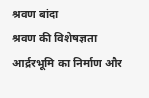श्रवण बांदा
श्रवण की विशेषज्ञता आर्द्ररभूमि का निर्माण और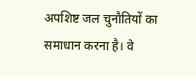अपशिष्ट जल चुनौतियों का समाधान करना है। वे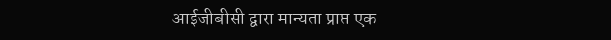आईजीबीसी द्वारा मान्यता प्राप्त एक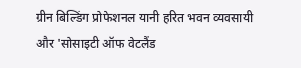ग्रीन बिल्डिंग प्रोफेशनल यानी हरित भवन व्यवसायी और 'सोसाइटी ऑफ वेटलैंड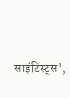साइंटिस्ट्स',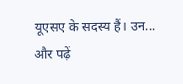यूएसए के सदस्य हैं। उन... और पढ़ें